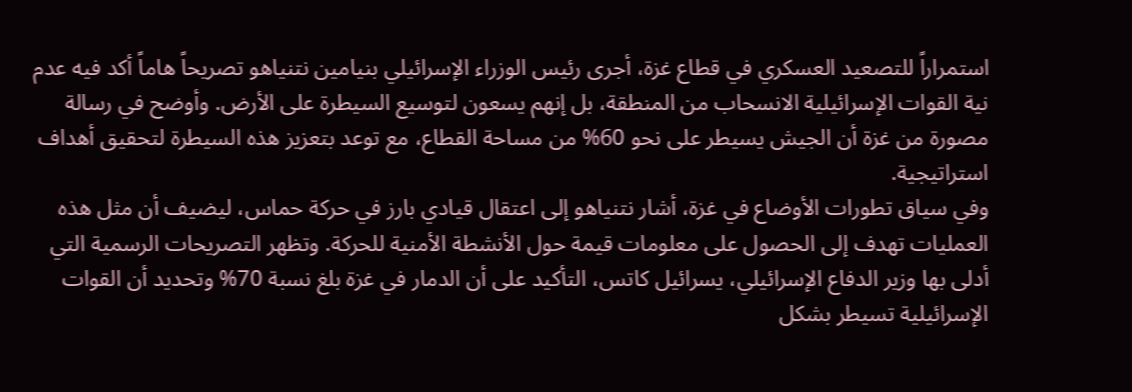استمراراً للتصعيد العسكري في قطاع غزة، أجرى رئيس الوزراء الإسرائيلي بنيامين نتنياهو تصريحاً هاماً أكد فيه عدم نية القوات الإسرائيلية الانسحاب من المنطقة، بل إنهم يسعون لتوسيع السيطرة على الأرض. وأوضح في رسالة مصورة من غزة أن الجيش يسيطر على نحو 60% من مساحة القطاع، مع توعد بتعزيز هذه السيطرة لتحقيق أهداف استراتيجية.
وفي سياق تطورات الأوضاع في غزة، أشار نتنياهو إلى اعتقال قيادي بارز في حركة حماس، ليضيف أن مثل هذه العمليات تهدف إلى الحصول على معلومات قيمة حول الأنشطة الأمنية للحركة. وتظهر التصريحات الرسمية التي أدلى بها وزير الدفاع الإسرائيلي، يسرائيل كاتس، التأكيد على أن الدمار في غزة بلغ نسبة 70% وتحديد أن القوات الإسرائيلية تسيطر بشكل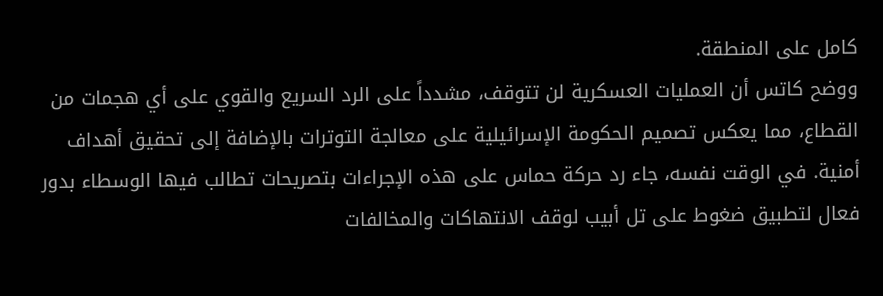كامل على المنطقة.
ووضح كاتس أن العمليات العسكرية لن تتوقف، مشدداً على الرد السريع والقوي على أي هجمات من القطاع، مما يعكس تصميم الحكومة الإسرائيلية على معالجة التوترات بالإضافة إلى تحقيق أهداف أمنية. في الوقت نفسه، جاء رد حركة حماس على هذه الإجراءات بتصريحات تطالب فيها الوسطاء بدور فعال لتطبيق ضغوط على تل أبيب لوقف الانتهاكات والمخالفات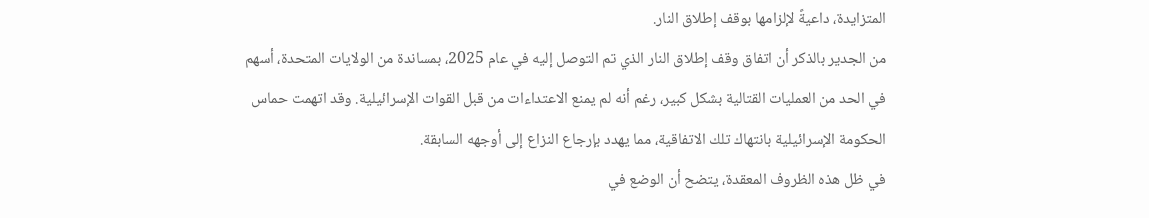المتزايدة، داعيةً لإلزامها بوقف إطلاق النار.
من الجدير بالذكر أن اتفاق وقف إطلاق النار الذي تم التوصل إليه في عام 2025، بمساندة من الولايات المتحدة، أسهم في الحد من العمليات القتالية بشكل كبير، رغم أنه لم يمنع الاعتداءات من قبل القوات الإسرائيلية. وقد اتهمت حماس الحكومة الإسرائيلية بانتهاك تلك الاتفاقية، مما يهدد بإرجاع النزاع إلى أوجهه السابقة.
في ظل هذه الظروف المعقدة، يتضح أن الوضع في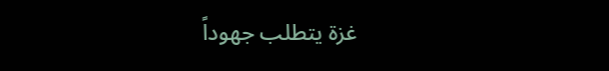غزة يتطلب جهوداً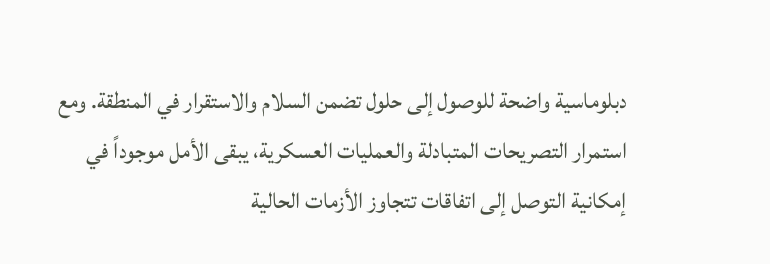دبلوماسية واضحة للوصول إلى حلول تضمن السلام والاستقرار في المنطقة. ومع استمرار التصريحات المتبادلة والعمليات العسكرية، يبقى الأمل موجوداً في إمكانية التوصل إلى اتفاقات تتجاوز الأزمات الحالية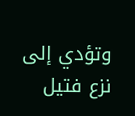وتؤدي إلى نزع فتيل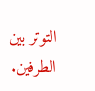التوتر بين الطرفين.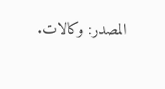المصدر: وكالات.